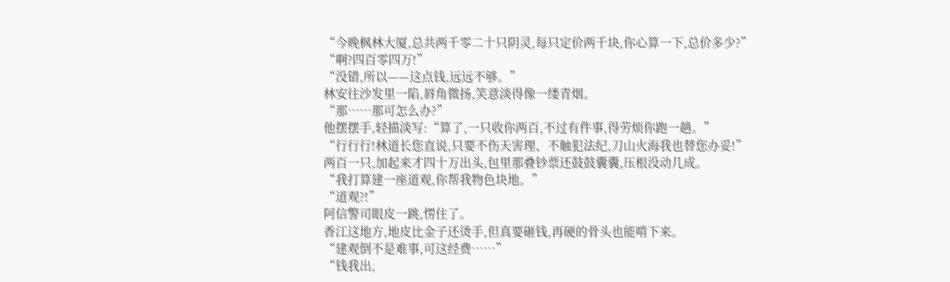“今晚枫林大厦,总共两千零二十只阴灵,每只定价两千块,你心算一下,总价多少?”
“啊?四百零四万!”
“没错,所以——这点钱,远远不够。”
林安往沙发里一陷,唇角微扬,笑意淡得像一缕青烟。
“那……那可怎么办?”
他摆摆手,轻描淡写:“算了,一只收你两百,不过有件事,得劳烦你跑一趟。”
“行行行!林道长您直说,只要不伤天害理、不触犯法纪,刀山火海我也替您办妥!”
两百一只,加起来才四十万出头,包里那叠钞票还鼓鼓囊囊,压根没动几成。
“我打算建一座道观,你帮我物色块地。”
“道观?!”
阿信警司眼皮一跳,愣住了。
香江这地方,地皮比金子还烫手,但真要砸钱,再硬的骨头也能啃下来。
“建观倒不是难事,可这经费……”
“钱我出,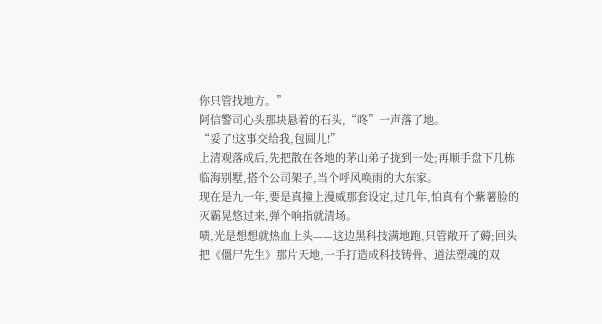你只管找地方。”
阿信警司心头那块悬着的石头,“咚”一声落了地。
“妥了!这事交给我,包圆儿!”
上清观落成后,先把散在各地的茅山弟子拢到一处;再顺手盘下几栋临海别墅,搭个公司架子,当个呼风唤雨的大东家。
现在是九一年,要是真撞上漫威那套设定,过几年,怕真有个紫薯脸的灭霸晃悠过来,弹个响指就清场。
啧,光是想想就热血上头——这边黑科技满地跑,只管敞开了薅;回头把《僵尸先生》那片天地,一手打造成科技铸骨、道法塑魂的双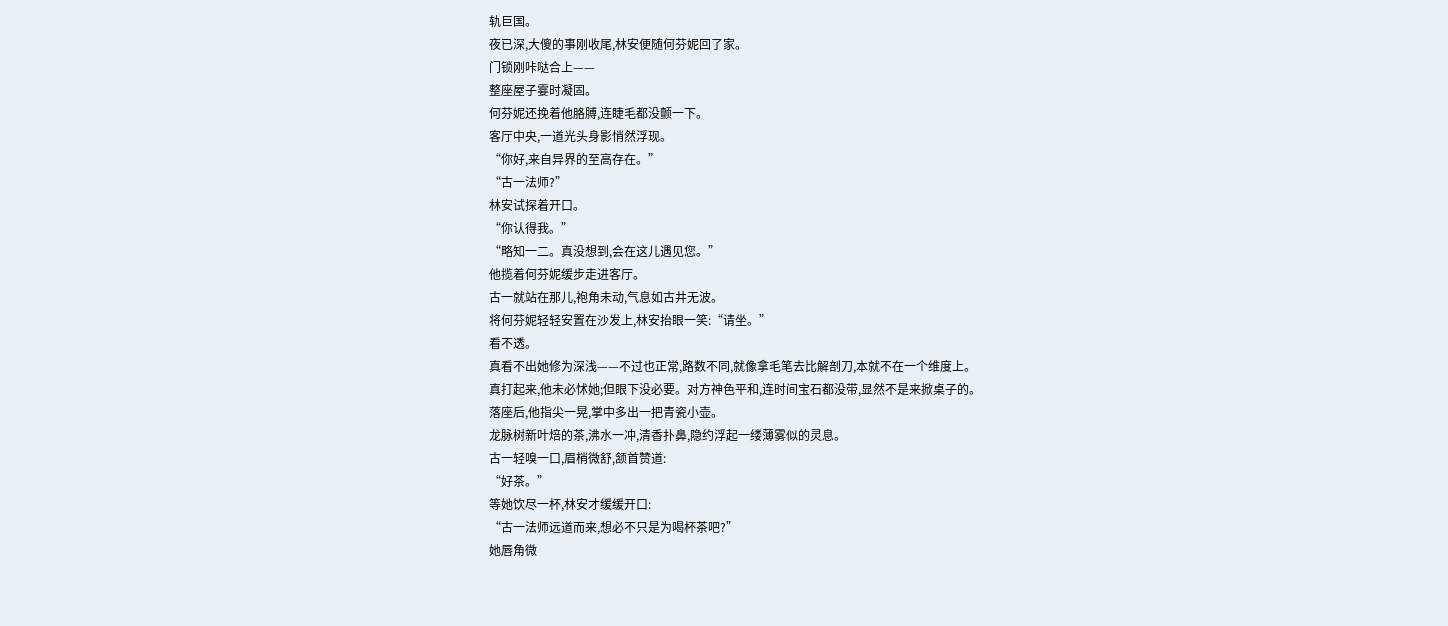轨巨国。
夜已深,大傻的事刚收尾,林安便随何芬妮回了家。
门锁刚咔哒合上——
整座屋子霎时凝固。
何芬妮还挽着他胳膊,连睫毛都没颤一下。
客厅中央,一道光头身影悄然浮现。
“你好,来自异界的至高存在。”
“古一法师?”
林安试探着开口。
“你认得我。”
“略知一二。真没想到,会在这儿遇见您。”
他揽着何芬妮缓步走进客厅。
古一就站在那儿,袍角未动,气息如古井无波。
将何芬妮轻轻安置在沙发上,林安抬眼一笑:“请坐。”
看不透。
真看不出她修为深浅——不过也正常,路数不同,就像拿毛笔去比解剖刀,本就不在一个维度上。
真打起来,他未必怵她;但眼下没必要。对方神色平和,连时间宝石都没带,显然不是来掀桌子的。
落座后,他指尖一晃,掌中多出一把青瓷小壶。
龙脉树新叶焙的茶,沸水一冲,清香扑鼻,隐约浮起一缕薄雾似的灵息。
古一轻嗅一口,眉梢微舒,颔首赞道:
“好茶。”
等她饮尽一杯,林安才缓缓开口:
“古一法师远道而来,想必不只是为喝杯茶吧?”
她唇角微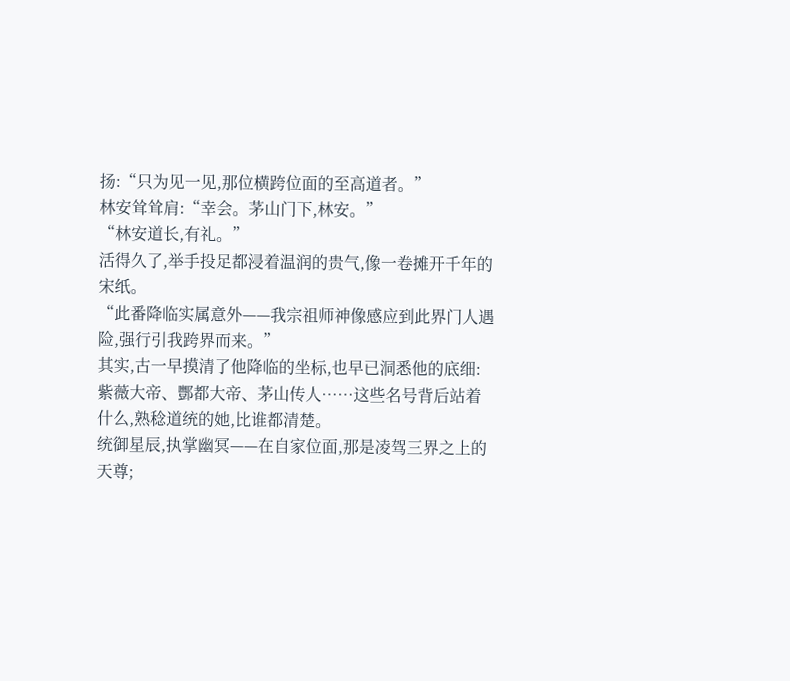扬:“只为见一见,那位横跨位面的至高道者。”
林安耸耸肩:“幸会。茅山门下,林安。”
“林安道长,有礼。”
活得久了,举手投足都浸着温润的贵气,像一卷摊开千年的宋纸。
“此番降临实属意外——我宗祖师神像感应到此界门人遇险,强行引我跨界而来。”
其实,古一早摸清了他降临的坐标,也早已洞悉他的底细:
紫薇大帝、酆都大帝、茅山传人……这些名号背后站着什么,熟稔道统的她,比谁都清楚。
统御星辰,执掌幽冥——在自家位面,那是凌驾三界之上的天尊;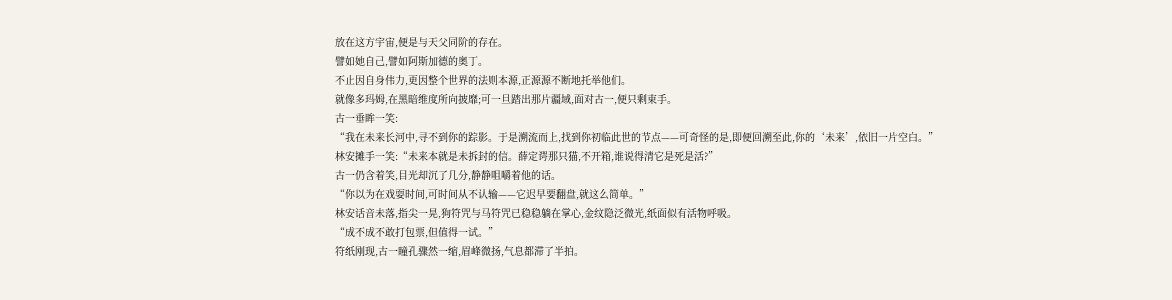放在这方宇宙,便是与天父同阶的存在。
譬如她自己,譬如阿斯加德的奥丁。
不止因自身伟力,更因整个世界的法则本源,正源源不断地托举他们。
就像多玛姆,在黑暗维度所向披靡;可一旦踏出那片疆域,面对古一,便只剩束手。
古一垂眸一笑:
“我在未来长河中,寻不到你的踪影。于是溯流而上,找到你初临此世的节点——可奇怪的是,即便回溯至此,你的‘未来’,依旧一片空白。”
林安摊手一笑:“未来本就是未拆封的信。薛定谔那只猫,不开箱,谁说得清它是死是活?”
古一仍含着笑,目光却沉了几分,静静咀嚼着他的话。
“你以为在戏耍时间,可时间从不认输——它迟早要翻盘,就这么简单。”
林安话音未落,指尖一晃,狗符咒与马符咒已稳稳躺在掌心,金纹隐泛微光,纸面似有活物呼吸。
“成不成不敢打包票,但值得一试。”
符纸刚现,古一瞳孔骤然一缩,眉峰微扬,气息都滞了半拍。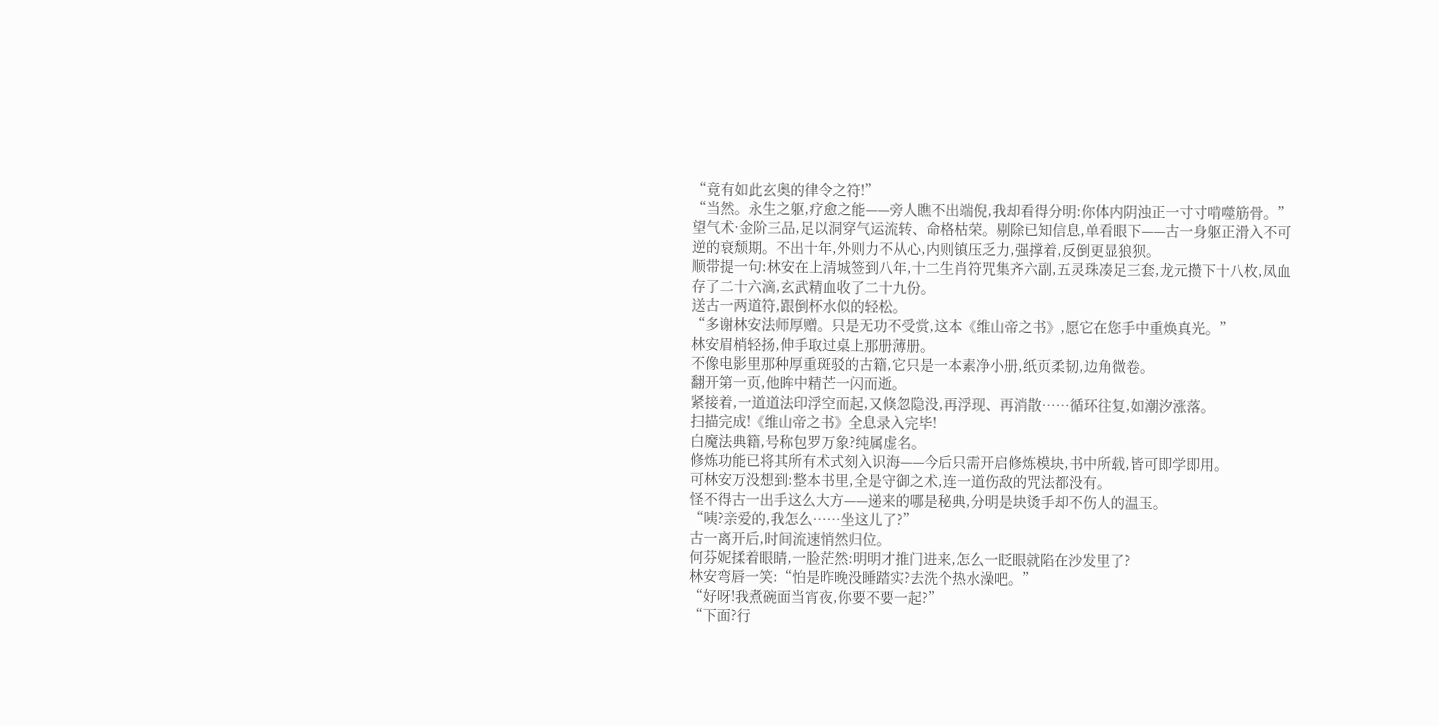“竟有如此玄奥的律令之符!”
“当然。永生之躯,疗愈之能——旁人瞧不出端倪,我却看得分明:你体内阴浊正一寸寸啃噬筋骨。”
望气术·金阶三品,足以洞穿气运流转、命格枯荣。剔除已知信息,单看眼下——古一身躯正滑入不可逆的衰颓期。不出十年,外则力不从心,内则镇压乏力,强撑着,反倒更显狼狈。
顺带提一句:林安在上清城签到八年,十二生肖符咒集齐六副,五灵珠凑足三套,龙元攒下十八枚,凤血存了二十六滴,玄武精血收了二十九份。
送古一两道符,跟倒杯水似的轻松。
“多谢林安法师厚赠。只是无功不受赏,这本《维山帝之书》,愿它在您手中重焕真光。”
林安眉梢轻扬,伸手取过桌上那册薄册。
不像电影里那种厚重斑驳的古籍,它只是一本素净小册,纸页柔韧,边角微卷。
翻开第一页,他眸中精芒一闪而逝。
紧接着,一道道法印浮空而起,又倏忽隐没,再浮现、再消散……循环往复,如潮汐涨落。
扫描完成!《维山帝之书》全息录入完毕!
白魔法典籍,号称包罗万象?纯属虚名。
修炼功能已将其所有术式刻入识海——今后只需开启修炼模块,书中所载,皆可即学即用。
可林安万没想到:整本书里,全是守御之术,连一道伤敌的咒法都没有。
怪不得古一出手这么大方——递来的哪是秘典,分明是块烫手却不伤人的温玉。
“咦?亲爱的,我怎么……坐这儿了?”
古一离开后,时间流速悄然归位。
何芬妮揉着眼睛,一脸茫然:明明才推门进来,怎么一眨眼就陷在沙发里了?
林安弯唇一笑:“怕是昨晚没睡踏实?去洗个热水澡吧。”
“好呀!我煮碗面当宵夜,你要不要一起?”
“下面?行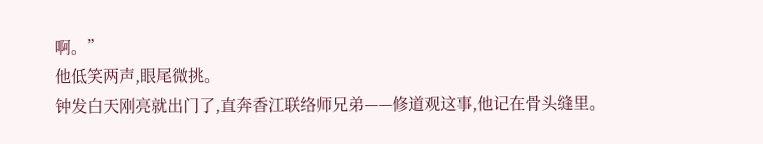啊。”
他低笑两声,眼尾微挑。
钟发白天刚亮就出门了,直奔香江联络师兄弟——修道观这事,他记在骨头缝里。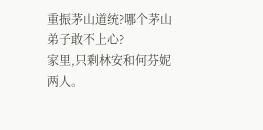重振茅山道统?哪个茅山弟子敢不上心?
家里,只剩林安和何芬妮两人。